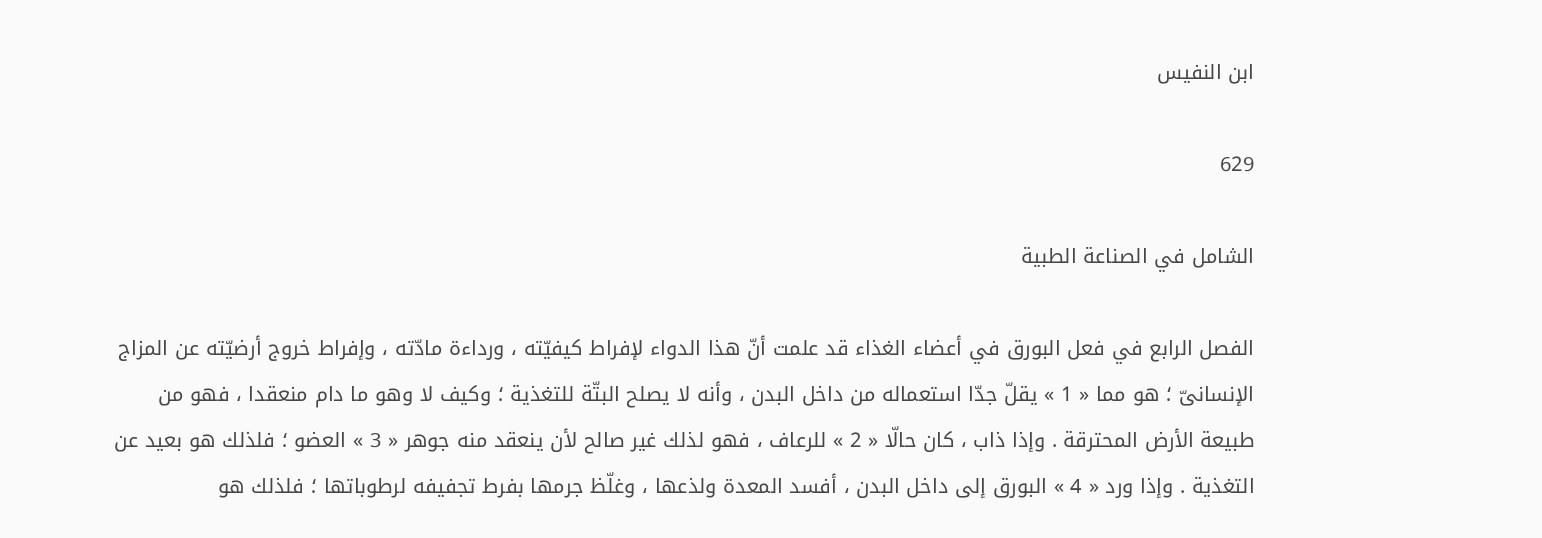ابن النفيس

629

الشامل في الصناعة الطبية

الفصل الرابع في فعل البورق في أعضاء الغذاء قد علمت أنّ هذا الدواء لإفراط كيفيّته ، ورداءة مادّته ، وإفراط خروج أرضيّته عن المزاج الإنسانىّ ؛ هو مما « 1 » يقلّ جدّا استعماله من داخل البدن ، وأنه لا يصلح البتّة للتغذية ؛ وكيف لا وهو ما دام منعقدا ، فهو من طبيعة الأرض المحترقة . وإذا ذاب ، كان حالّا « 2 » للرعاف ، فهو لذلك غير صالح لأن ينعقد منه جوهر « 3 » العضو ؛ فلذلك هو بعيد عن التغذية . وإذا ورد « 4 » البورق إلى داخل البدن ، أفسد المعدة ولذعها ، وغلّظ جرمها بفرط تجفيفه لرطوباتها ؛ فلذلك هو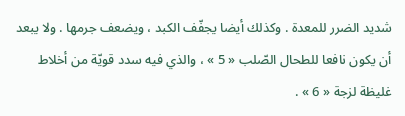شديد الضرر للمعدة . وكذلك أيضا يجفّف الكبد ، ويضعف جرمها . ولا يبعد أن يكون نافعا للطحال الصّلب « 5 » ، والذي فيه سدد قويّة من أخلاط غليظة لزجة « 6 » .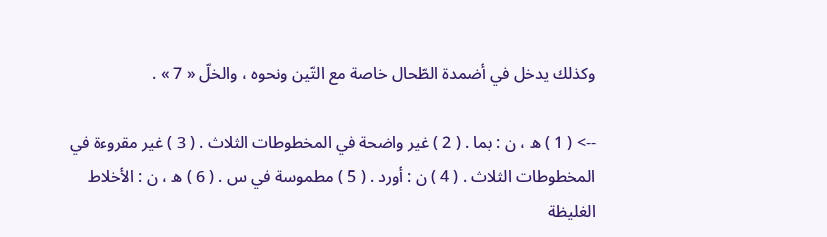وكذلك يدخل في أضمدة الطّحال خاصة مع التّين ونحوه ، والخلّ « 7 » .

--> ( 1 ) ه ، ن : بما . ( 2 ) غير واضحة في المخطوطات الثلاث . ( 3 ) غير مقروءة في المخطوطات الثلاث . ( 4 ) ن : أورد . ( 5 ) مطموسة في س . ( 6 ) ه ، ن : الأخلاط الغليظة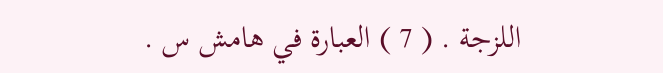اللزجة . ( 7 ) العبارة في هامش س .